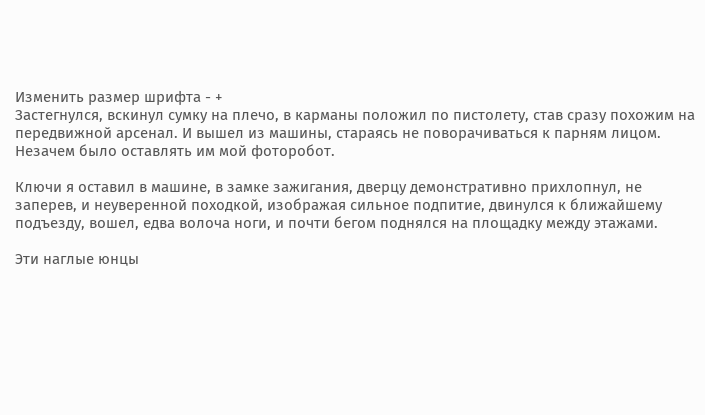Изменить размер шрифта - +
Застегнулся, вскинул сумку на плечо, в карманы положил по пистолету, став сразу похожим на передвижной арсенал. И вышел из машины, стараясь не поворачиваться к парням лицом. Незачем было оставлять им мой фоторобот.

Ключи я оставил в машине, в замке зажигания, дверцу демонстративно прихлопнул, не заперев, и неуверенной походкой, изображая сильное подпитие, двинулся к ближайшему подъезду, вошел, едва волоча ноги, и почти бегом поднялся на площадку между этажами.

Эти наглые юнцы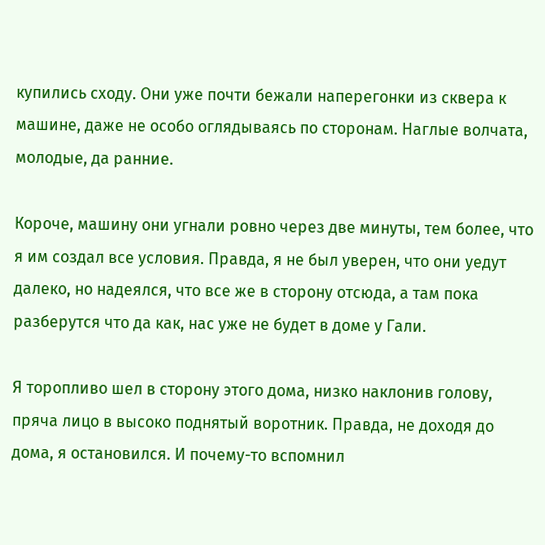купились сходу. Они уже почти бежали наперегонки из сквера к машине, даже не особо оглядываясь по сторонам. Наглые волчата, молодые, да ранние.

Короче, машину они угнали ровно через две минуты, тем более, что я им создал все условия. Правда, я не был уверен, что они уедут далеко, но надеялся, что все же в сторону отсюда, а там пока разберутся что да как, нас уже не будет в доме у Гали.

Я торопливо шел в сторону этого дома, низко наклонив голову, пряча лицо в высоко поднятый воротник. Правда, не доходя до дома, я остановился. И почему-то вспомнил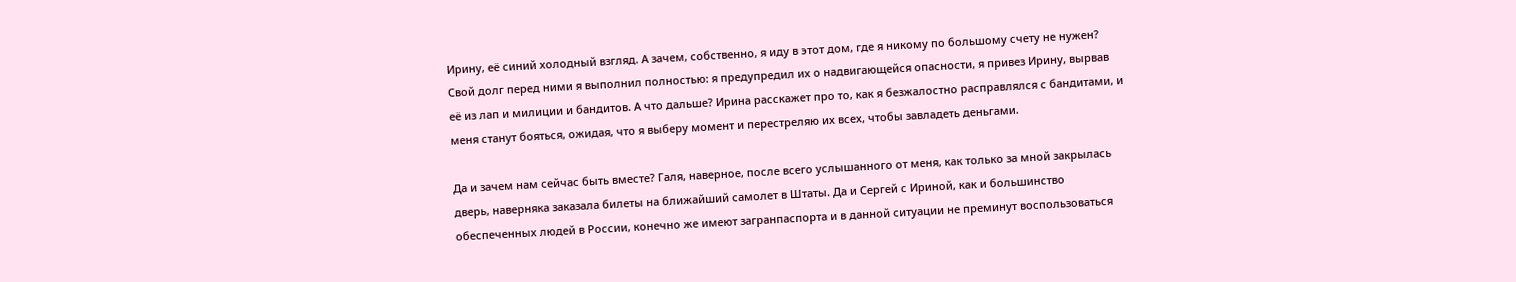Ирину, её синий холодный взгляд. А зачем, собственно, я иду в этот дом, где я никому по большому счету не нужен? Свой долг перед ними я выполнил полностью: я предупредил их о надвигающейся опасности, я привез Ирину, вырвав её из лап и милиции и бандитов. А что дальше? Ирина расскажет про то, как я безжалостно расправлялся с бандитами, и меня станут бояться, ожидая, что я выберу момент и перестреляю их всех, чтобы завладеть деньгами.

Да и зачем нам сейчас быть вместе? Галя, наверное, после всего услышанного от меня, как только за мной закрылась дверь, наверняка заказала билеты на ближайший самолет в Штаты. Да и Сергей с Ириной, как и большинство обеспеченных людей в России, конечно же имеют загранпаспорта и в данной ситуации не преминут воспользоваться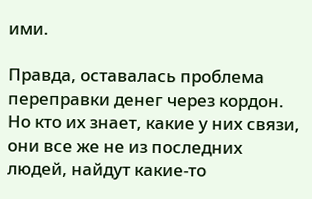ими.

Правда, оставалась проблема переправки денег через кордон. Но кто их знает, какие у них связи, они все же не из последних людей, найдут какие-то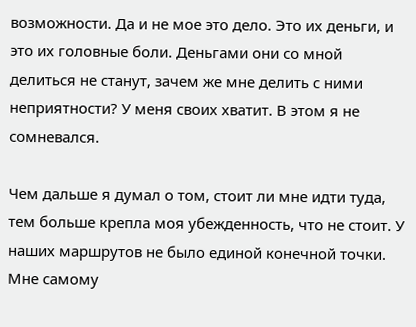возможности. Да и не мое это дело. Это их деньги, и это их головные боли. Деньгами они со мной делиться не станут, зачем же мне делить с ними неприятности? У меня своих хватит. В этом я не сомневался.

Чем дальше я думал о том, стоит ли мне идти туда, тем больше крепла моя убежденность, что не стоит. У наших маршрутов не было единой конечной точки. Мне самому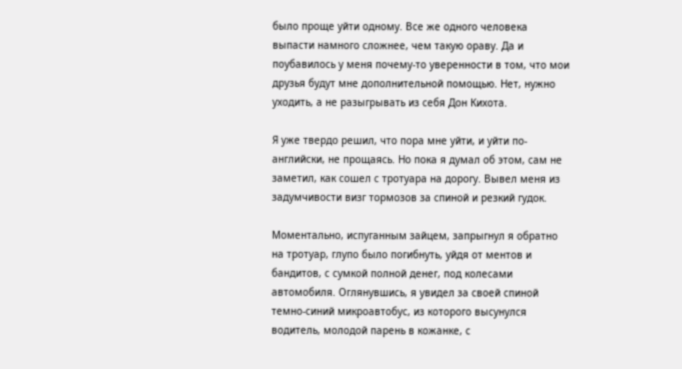было проще уйти одному. Все же одного человека выпасти намного сложнее, чем такую ораву. Да и поубавилось у меня почему-то уверенности в том, что мои друзья будут мне дополнительной помощью. Нет, нужно уходить, а не разыгрывать из себя Дон Кихота.

Я уже твердо решил, что пора мне уйти, и уйти по-английски, не прощаясь. Но пока я думал об этом, сам не заметил, как сошел с тротуара на дорогу. Вывел меня из задумчивости визг тормозов за спиной и резкий гудок.

Моментально, испуганным зайцем, запрыгнул я обратно на тротуар, глупо было погибнуть, уйдя от ментов и бандитов, с сумкой полной денег, под колесами автомобиля. Оглянувшись, я увидел за своей спиной темно-синий микроавтобус, из которого высунулся водитель, молодой парень в кожанке, с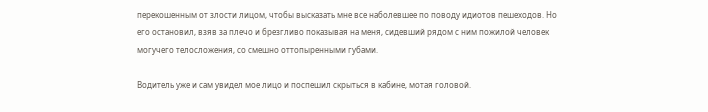перекошенным от злости лицом, чтобы высказать мне все наболевшее по поводу идиотов пешеходов. Но его остановил, взяв за плечо и брезгливо показывая на меня, сидевший рядом с ним пожилой человек могучего телосложения, со смешно оттопыренными губами.

Водитель уже и сам увидел мое лицо и поспешил скрыться в кабине, мотая головой.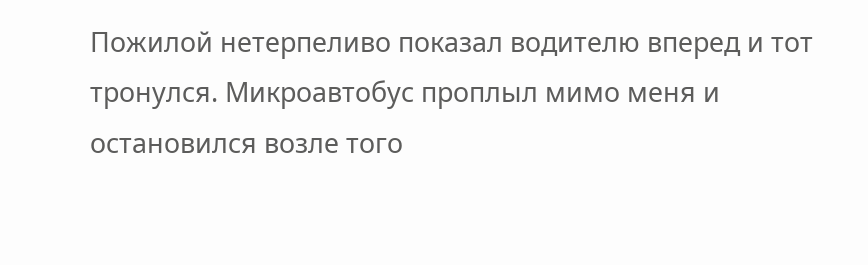Пожилой нетерпеливо показал водителю вперед и тот тронулся. Микроавтобус проплыл мимо меня и остановился возле того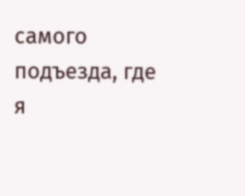самого подъезда, где я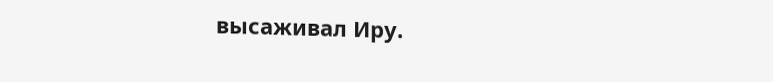высаживал Иру.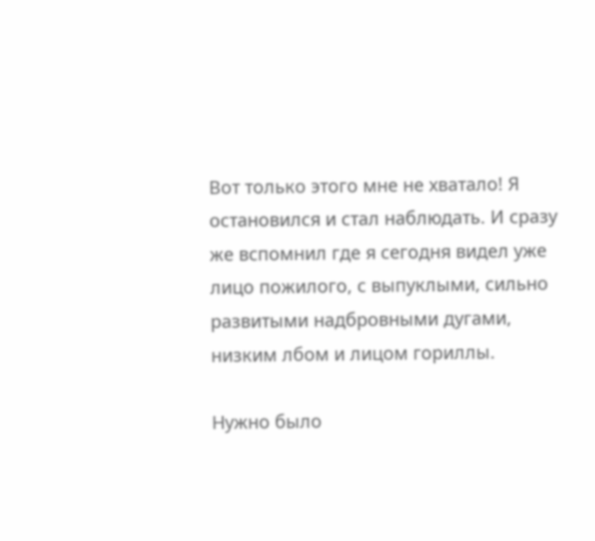Вот только этого мне не хватало! Я остановился и стал наблюдать. И сразу же вспомнил где я сегодня видел уже лицо пожилого, с выпуклыми, сильно развитыми надбровными дугами, низким лбом и лицом гориллы.

Нужно было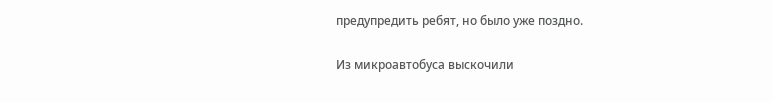предупредить ребят, но было уже поздно.

Из микроавтобуса выскочили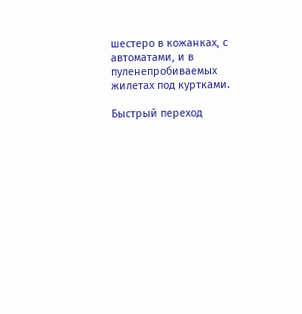шестеро в кожанках, с автоматами, и в пуленепробиваемых жилетах под куртками.

Быстрый переход